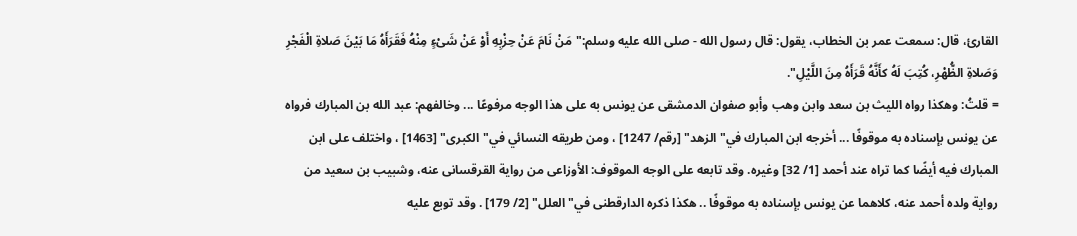القارئ، قال: سمعت عمر بن الخطاب، يقول: قال رسول الله - صلى الله عليه وسلم:"مَنْ نَامَ عَنْ حِزْبِهِ أَوْ عَنْ شَىْءٍ مِنْهُ فَقَرَأَهُ مَا بَيْنَ صَلاةِ الْفَجْرِ وَصَلاةِ الظُّهْرِ، كُتِبَ لَهُ كأَنَّهُ قَرَأَهُ مِنَ اللَّيْلِ".
= قلتُ: وهكذا رواه الليث بن سعد وابن وهب وأبو صفوان الدمشقى عن يونس به على هذا الوجه مرفوعًا ... وخالفهم: عبد الله بن المبارك فرواه عن يونس بإسناده به موقوفًا ... أخرجه ابن المبارك في"الزهد" [رقم/ 1247] ، ومن طريقه النسائي في"الكبرى" [1463] ، واختلف على ابن المبارك فيه أيضًا كما تراه عند أحمد [1/ 32] وغيره. وقد تابعه على الوجه الموقوف: الأوزاعى من رواية القرقسانى عنه، وشبيب بن سعيد من رواية ولده أحمد عنه، كلاهما عن يونس بإسناده به موقوفًا .. هكذا ذكره الدارقطنى في"العلل" [2/ 179] . وقد توبع عليه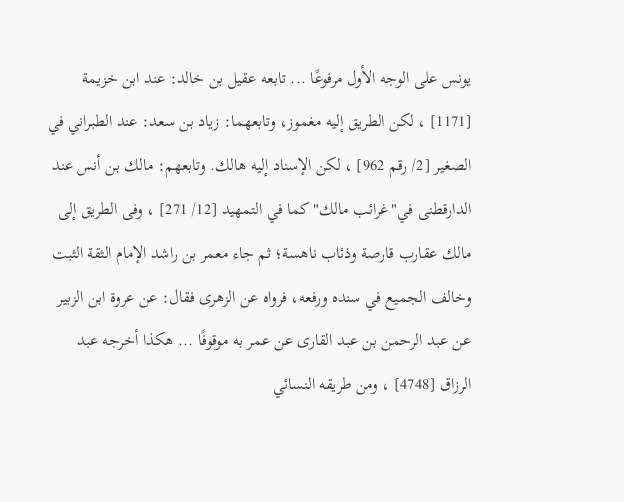يونس على الوجه الأول مرفوعًا ... تابعه عقيل بن خالد: عند ابن خزيمة [1171] ، لكن الطريق إليه مغموز، وتابعهما: زياد بن سعد: عند الطبراني في الصغير [2/ رقم 962] ، لكن الإسناد إليه هالك. وتابعهم: مالك بن أنس عند الدارقطنى في"غرائب مالك"كما في التمهيد [12/ 271] ، وفى الطريق إلى مالك عقارب قارصة وذئاب ناهسة؛ ثم جاء معمر بن راشد الإمام الثقة الثبت وخالف الجميع في سنده ورفعه، فرواه عن الزهرى فقال: عن عروة ابن الزبير عن عبد الرحمن بن عبد القارى عن عمر به موقوفًا ... هكذا أخرجه عبد الرزاق [4748] ، ومن طريقه النسائي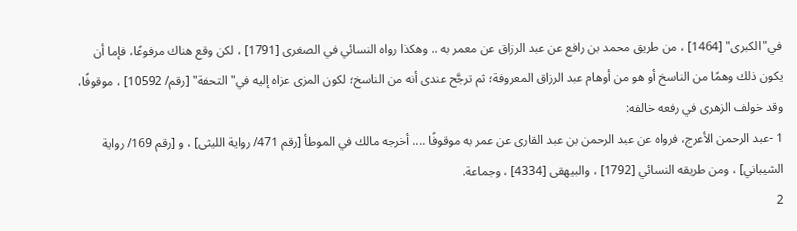في"الكبرى" [1464] ، من طريق محمد بن رافع عن عبد الرزاق عن معمر به .. وهكذا رواه النسائي في الصغرى [1791] ، لكن وقع هناك مرفوعًا، فإما أن يكون ذلك وهمًا من الناسخ أو هو من أوهام عبد الرزاق المعروفة؛ ثم ترجَّح عندى أنه من الناسخ؛ لكون المزى عزاه إليه في"التحفة" [رقم/ 10592] ، موقوفًا، وقد خولف الزهرى في رفعه خالفه:
1 -عبد الرحمن الأعرج، فرواه عن عبد الرحمن بن عبد القارى عن عمر به موقوفًا .... أخرجه مالك في الموطأ [رقم 471/ رواية الليثى] ، و [رقم 169/ رواية الشيباني] ، ومن طريقه النسائي [1792] ، والبيهقى [4334] ، وجماعة.
2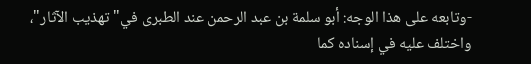-وتابعه على هذا الوجه: أبو سلمة بن عبد الرحمن عند الطبرى في"تهذيب الآثار"، واختلف عليه في إسناده كما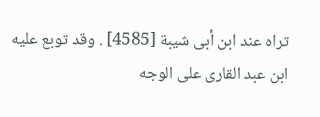تراه عند ابن أبى شيبة [4585] . وقد توبع عليه ابن عبد القارى على الوجه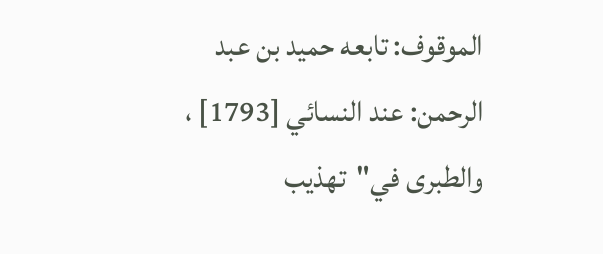الموقوف: تابعه حميد بن عبد الرحمن: عند النسائي [1793] ، والطبرى في"تهذيب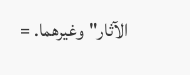الآثار"وغيرهما. =